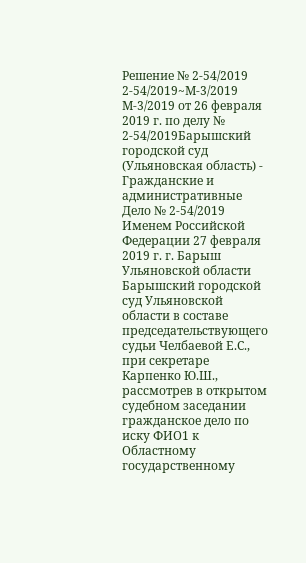Решение № 2-54/2019 2-54/2019~М-3/2019 М-3/2019 от 26 февраля 2019 г. по делу № 2-54/2019Барышский городской суд (Ульяновская область) - Гражданские и административные Дело № 2-54/2019 Именем Российской Федерации 27 февраля 2019 г. г. Барыш Ульяновской области Барышский городской суд Ульяновской области в составе председательствующего судьи Челбаевой Е.С., при секретаре Карпенко Ю.Ш., рассмотрев в открытом судебном заседании гражданское дело по иску ФИО1 к Областному государственному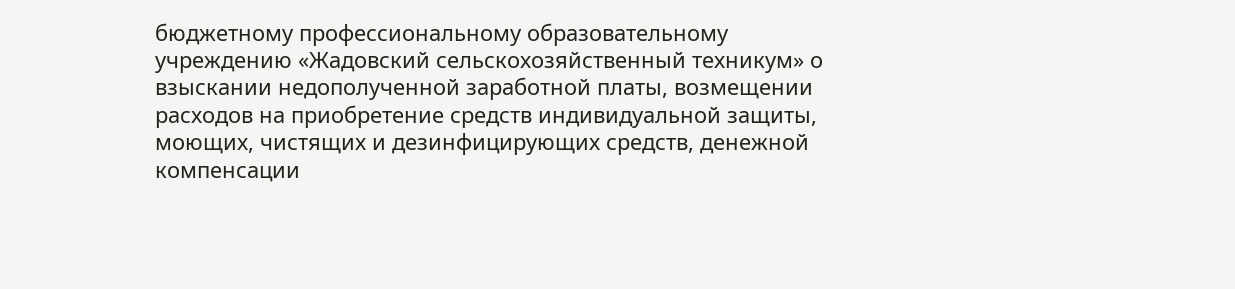бюджетному профессиональному образовательному учреждению «Жадовский сельскохозяйственный техникум» о взыскании недополученной заработной платы, возмещении расходов на приобретение средств индивидуальной защиты, моющих, чистящих и дезинфицирующих средств, денежной компенсации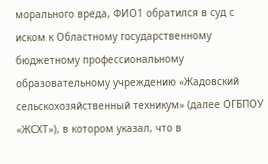морального вреда, ФИО1 обратился в суд с иском к Областному государственному бюджетному профессиональному образовательному учреждению «Жадовский сельскохозяйственный техникум» (далее ОГБПОУ «ЖСХТ»), в котором указал, что в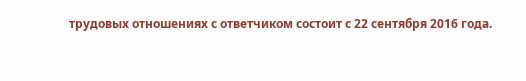трудовых отношениях с ответчиком состоит с 22 сентября 2016 года.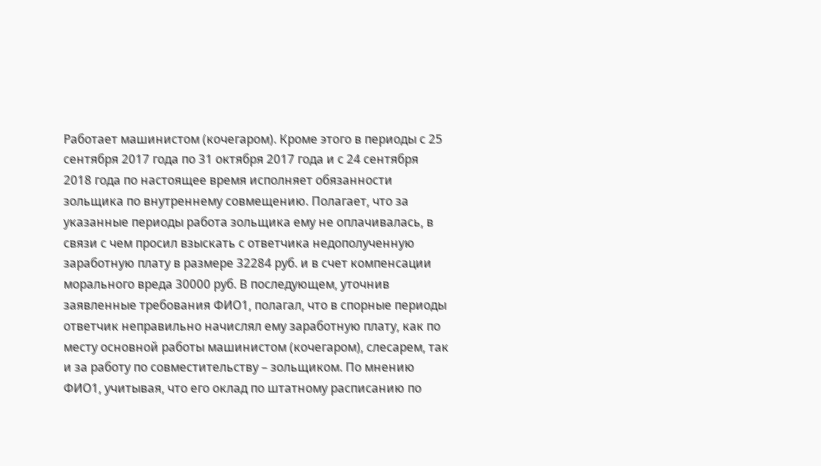Работает машинистом (кочегаром). Кроме этого в периоды с 25 сентября 2017 года по 31 октября 2017 года и с 24 сентября 2018 года по настоящее время исполняет обязанности зольщика по внутреннему совмещению. Полагает, что за указанные периоды работа зольщика ему не оплачивалась, в связи с чем просил взыскать с ответчика недополученную заработную плату в размере 32284 руб. и в счет компенсации морального вреда 30000 руб. В последующем, уточнив заявленные требования ФИО1, полагал, что в спорные периоды ответчик неправильно начислял ему заработную плату, как по месту основной работы машинистом (кочегаром), слесарем, так и за работу по совместительству – зольщиком. По мнению ФИО1, учитывая, что его оклад по штатному расписанию по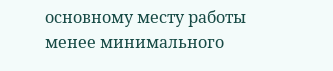основному месту работы менее минимального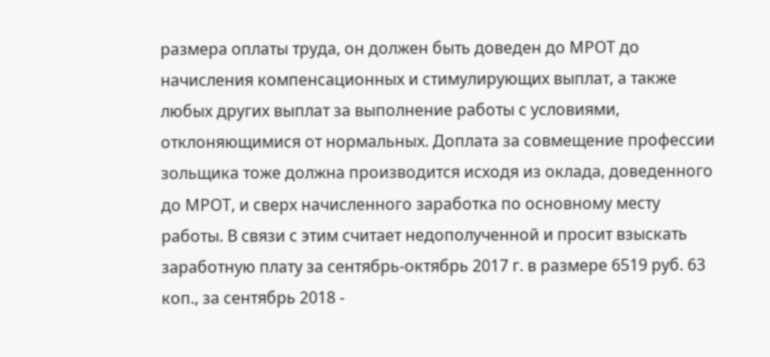размера оплаты труда, он должен быть доведен до МРОТ до начисления компенсационных и стимулирующих выплат, а также любых других выплат за выполнение работы с условиями, отклоняющимися от нормальных. Доплата за совмещение профессии зольщика тоже должна производится исходя из оклада, доведенного до МРОТ, и сверх начисленного заработка по основному месту работы. В связи с этим считает недополученной и просит взыскать заработную плату за сентябрь-октябрь 2017 г. в размере 6519 руб. 63 коп., за сентябрь 2018 -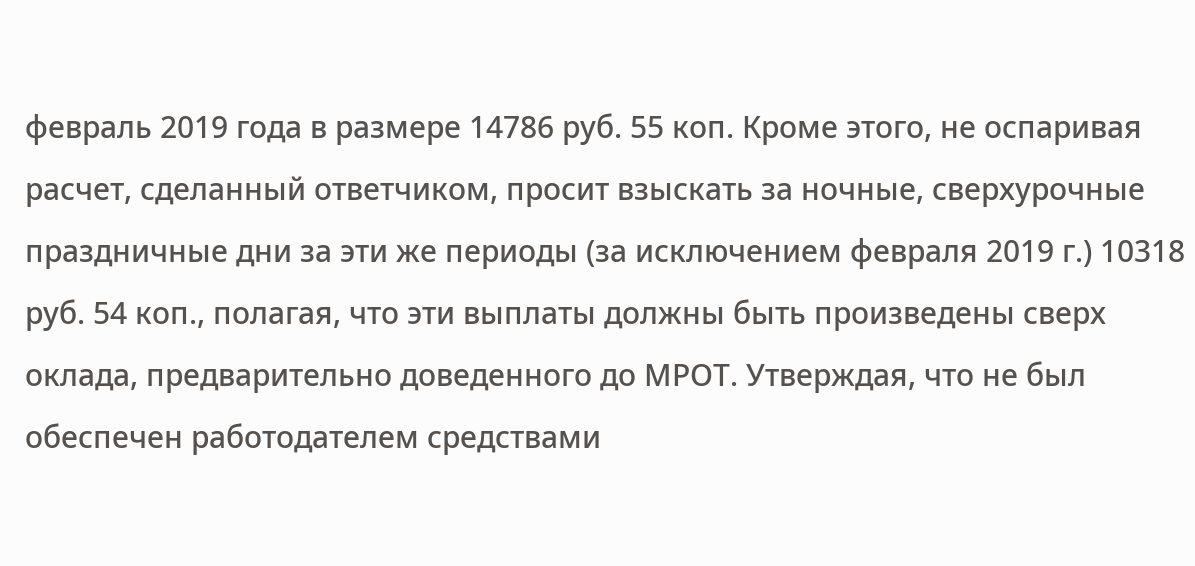февраль 2019 года в размере 14786 руб. 55 коп. Кроме этого, не оспаривая расчет, сделанный ответчиком, просит взыскать за ночные, сверхурочные праздничные дни за эти же периоды (за исключением февраля 2019 г.) 10318 руб. 54 коп., полагая, что эти выплаты должны быть произведены сверх оклада, предварительно доведенного до МРОТ. Утверждая, что не был обеспечен работодателем средствами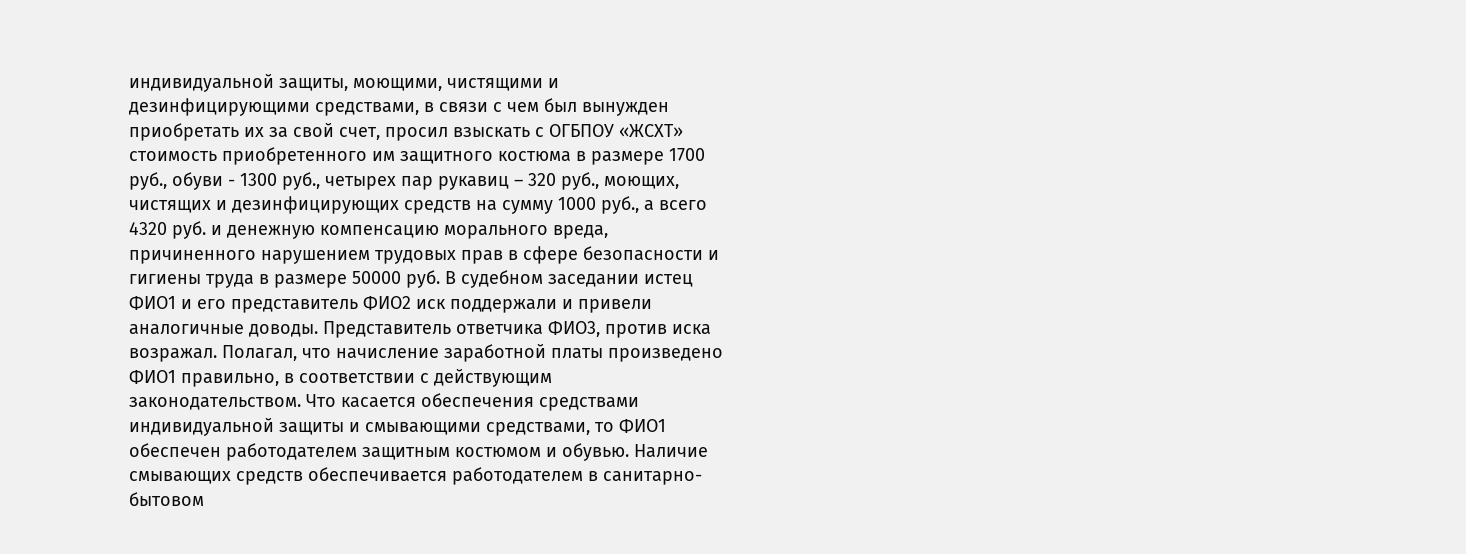индивидуальной защиты, моющими, чистящими и дезинфицирующими средствами, в связи с чем был вынужден приобретать их за свой счет, просил взыскать с ОГБПОУ «ЖСХТ» стоимость приобретенного им защитного костюма в размере 1700 руб., обуви - 1300 руб., четырех пар рукавиц – 320 руб., моющих, чистящих и дезинфицирующих средств на сумму 1000 руб., а всего 4320 руб. и денежную компенсацию морального вреда, причиненного нарушением трудовых прав в сфере безопасности и гигиены труда в размере 50000 руб. В судебном заседании истец ФИО1 и его представитель ФИО2 иск поддержали и привели аналогичные доводы. Представитель ответчика ФИО3, против иска возражал. Полагал, что начисление заработной платы произведено ФИО1 правильно, в соответствии с действующим законодательством. Что касается обеспечения средствами индивидуальной защиты и смывающими средствами, то ФИО1 обеспечен работодателем защитным костюмом и обувью. Наличие смывающих средств обеспечивается работодателем в санитарно-бытовом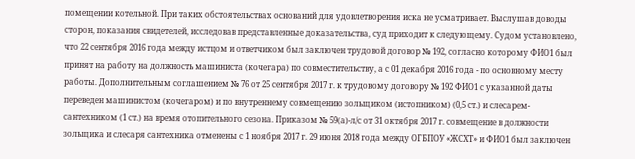помещении котельной. При таких обстоятельствах оснований для удовлетворения иска не усматривает. Выслушав доводы сторон, показания свидетелей, исследовав представленные доказательства, суд приходит к следующему. Судом установлено, что 22 сентября 2016 года между истцом и ответчиком был заключен трудовой договор № 192, согласно которому ФИО1 был принят на работу на должность машиниста (кочегара) по совместительству, а с 01 декабря 2016 года - по основному месту работы. Дополнительным соглашением № 76 от 25 сентября 2017 г. к трудовому договору № 192 ФИО1 с указанной даты переведен машинистом (кочегаром) и по внутреннему совмещению зольщиком (истопником) (0,5 ст.) и слесарем-сантехником (1 ст.) на время отопительного сезона. Приказом № 59(а)-л/с от 31 октября 2017 г. совмещение в должности зольщика и слесаря сантехника отменены с 1 ноября 2017 г. 29 июня 2018 года между ОГБПОУ «ЖСХТ» и ФИО1 был заключен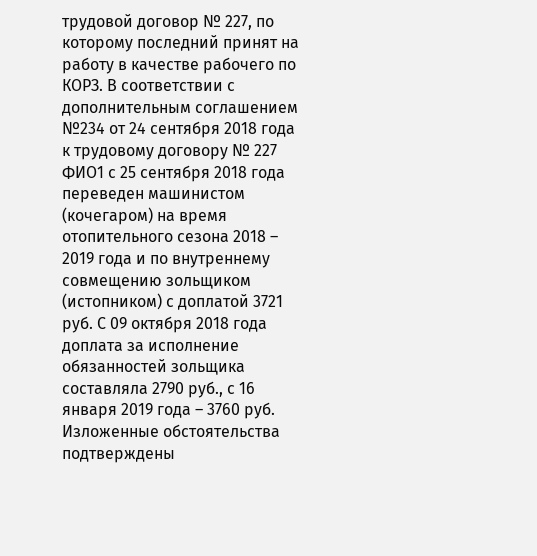трудовой договор № 227, по которому последний принят на работу в качестве рабочего по КОРЗ. В соответствии с дополнительным соглашением №234 от 24 сентября 2018 года к трудовому договору № 227 ФИО1 с 25 сентября 2018 года переведен машинистом (кочегаром) на время отопительного сезона 2018 – 2019 года и по внутреннему совмещению зольщиком (истопником) с доплатой 3721 руб. С 09 октября 2018 года доплата за исполнение обязанностей зольщика составляла 2790 руб., с 16 января 2019 года – 3760 руб. Изложенные обстоятельства подтверждены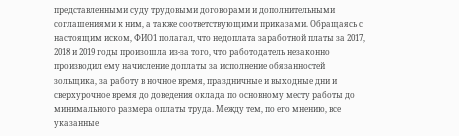представленными суду трудовыми договорами и дополнительными соглашениями к ним, а также соответствующими приказами. Обращаясь с настоящим иском, ФИО1 полагал, что недоплата заработной платы за 2017, 2018 и 2019 годы произошла из-за того, что работодатель незаконно производил ему начисление доплаты за исполнение обязанностей зольщика, за работу в ночное время, праздничные и выходные дни и сверхурочное время до доведения оклада по основному месту работы до минимального размера оплаты труда. Между тем, по его мнению, все указанные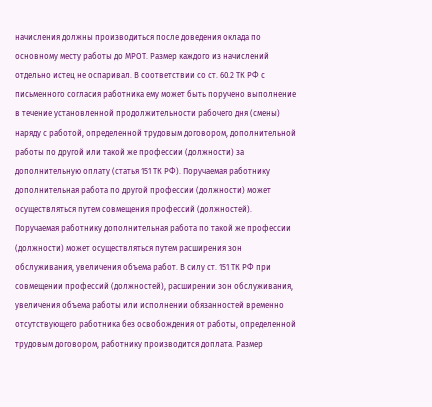начисления должны производиться после доведения оклада по основному месту работы до МРОТ. Размер каждого из начислений отдельно истец не оспаривал. В соответствии со ст. 60.2 ТК РФ с письменного согласия работника ему может быть поручено выполнение в течение установленной продолжительности рабочего дня (смены) наряду с работой, определенной трудовым договором, дополнительной работы по другой или такой же профессии (должности) за дополнительную оплату (статья 151 ТК РФ). Поручаемая работнику дополнительная работа по другой профессии (должности) может осуществляться путем совмещения профессий (должностей). Поручаемая работнику дополнительная работа по такой же профессии (должности) может осуществляться путем расширения зон обслуживания, увеличения объема работ. В силу ст. 151 ТК РФ при совмещении профессий (должностей), расширении зон обслуживания, увеличения объема работы или исполнении обязанностей временно отсутствующего работника без освобождения от работы, определенной трудовым договором, работнику производится доплата. Размер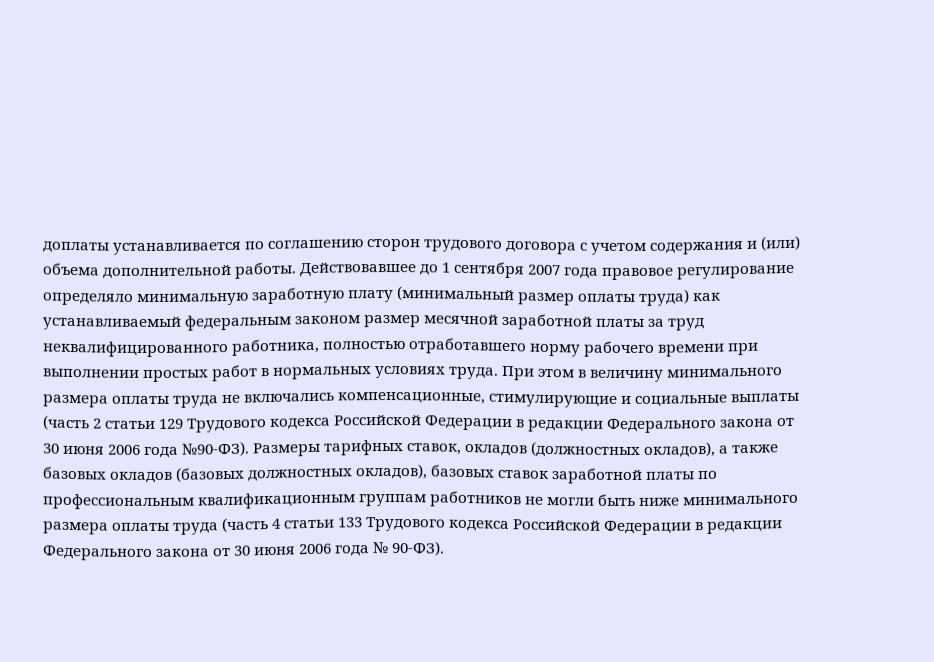доплаты устанавливается по соглашению сторон трудового договора с учетом содержания и (или) объема дополнительной работы. Действовавшее до 1 сентября 2007 года правовое регулирование определяло минимальную заработную плату (минимальный размер оплаты труда) как устанавливаемый федеральным законом размер месячной заработной платы за труд неквалифицированного работника, полностью отработавшего норму рабочего времени при выполнении простых работ в нормальных условиях труда. При этом в величину минимального размера оплаты труда не включались компенсационные, стимулирующие и социальные выплаты (часть 2 статьи 129 Трудового кодекса Российской Федерации в редакции Федерального закона от 30 июня 2006 года №90-ФЗ). Размеры тарифных ставок, окладов (должностных окладов), а также базовых окладов (базовых должностных окладов), базовых ставок заработной платы по профессиональным квалификационным группам работников не могли быть ниже минимального размера оплаты труда (часть 4 статьи 133 Трудового кодекса Российской Федерации в редакции Федерального закона от 30 июня 2006 года № 90-ФЗ).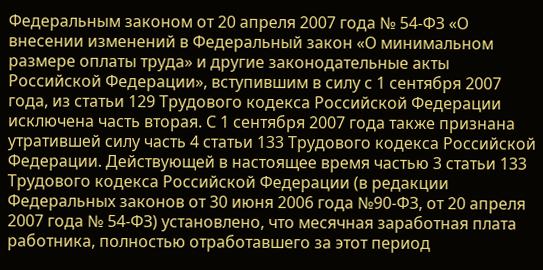Федеральным законом от 20 апреля 2007 года № 54-ФЗ «О внесении изменений в Федеральный закон «О минимальном размере оплаты труда» и другие законодательные акты Российской Федерации», вступившим в силу с 1 сентября 2007 года, из статьи 129 Трудового кодекса Российской Федерации исключена часть вторая. С 1 сентября 2007 года также признана утратившей силу часть 4 статьи 133 Трудового кодекса Российской Федерации. Действующей в настоящее время частью 3 статьи 133 Трудового кодекса Российской Федерации (в редакции Федеральных законов от 30 июня 2006 года №90-ФЗ, от 20 апреля 2007 года № 54-ФЗ) установлено, что месячная заработная плата работника, полностью отработавшего за этот период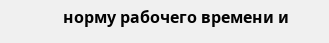норму рабочего времени и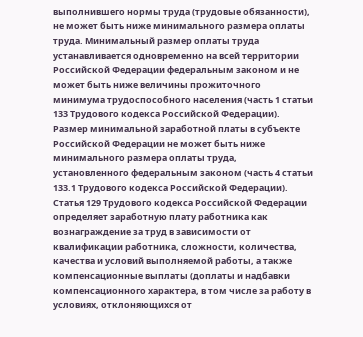выполнившего нормы труда (трудовые обязанности), не может быть ниже минимального размера оплаты труда. Минимальный размер оплаты труда устанавливается одновременно на всей территории Российской Федерации федеральным законом и не может быть ниже величины прожиточного минимума трудоспособного населения (часть 1 статьи 133 Трудового кодекса Российской Федерации). Размер минимальной заработной платы в субъекте Российской Федерации не может быть ниже минимального размера оплаты труда, установленного федеральным законом (часть 4 статьи 133.1 Трудового кодекса Российской Федерации). Статья 129 Трудового кодекса Российской Федерации определяет заработную плату работника как вознаграждение за труд в зависимости от квалификации работника, сложности, количества, качества и условий выполняемой работы, а также компенсационные выплаты (доплаты и надбавки компенсационного характера, в том числе за работу в условиях, отклоняющихся от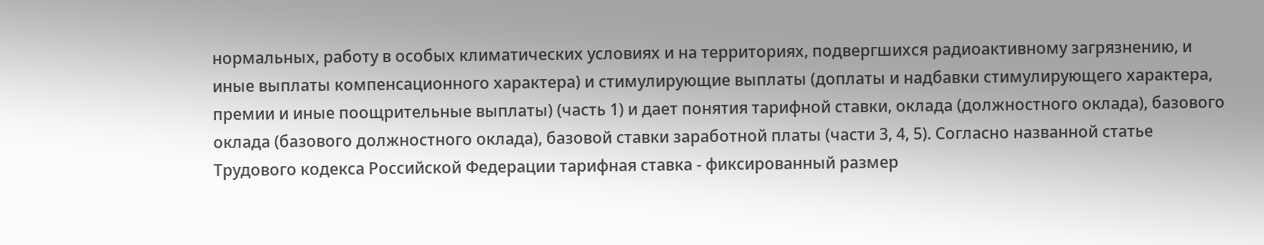нормальных, работу в особых климатических условиях и на территориях, подвергшихся радиоактивному загрязнению, и иные выплаты компенсационного характера) и стимулирующие выплаты (доплаты и надбавки стимулирующего характера, премии и иные поощрительные выплаты) (часть 1) и дает понятия тарифной ставки, оклада (должностного оклада), базового оклада (базового должностного оклада), базовой ставки заработной платы (части 3, 4, 5). Согласно названной статье Трудового кодекса Российской Федерации тарифная ставка - фиксированный размер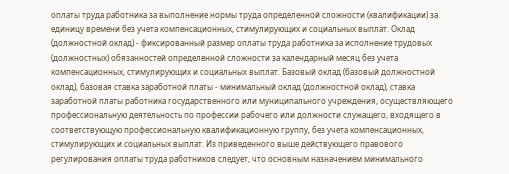оплаты труда работника за выполнение нормы труда определенной сложности (квалификации) за единицу времени без учета компенсационных, стимулирующих и социальных выплат. Оклад (должностной оклад) - фиксированный размер оплаты труда работника за исполнение трудовых (должностных) обязанностей определенной сложности за календарный месяц без учета компенсационных, стимулирующих и социальных выплат. Базовый оклад (базовый должностной оклад), базовая ставка заработной платы - минимальный оклад (должностной оклад), ставка заработной платы работника государственного или муниципального учреждения, осуществляющего профессиональную деятельность по профессии рабочего или должности служащего, входящего в соответствующую профессиональную квалификационную группу, без учета компенсационных, стимулирующих и социальных выплат. Из приведенного выше действующего правового регулирования оплаты труда работников следует, что основным назначением минимального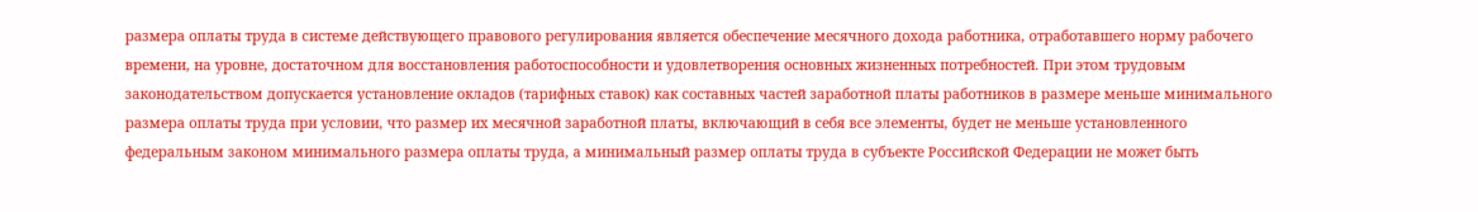размера оплаты труда в системе действующего правового регулирования является обеспечение месячного дохода работника, отработавшего норму рабочего времени, на уровне, достаточном для восстановления работоспособности и удовлетворения основных жизненных потребностей. При этом трудовым законодательством допускается установление окладов (тарифных ставок) как составных частей заработной платы работников в размере меньше минимального размера оплаты труда при условии, что размер их месячной заработной платы, включающий в себя все элементы, будет не меньше установленного федеральным законом минимального размера оплаты труда, а минимальный размер оплаты труда в субъекте Российской Федерации не может быть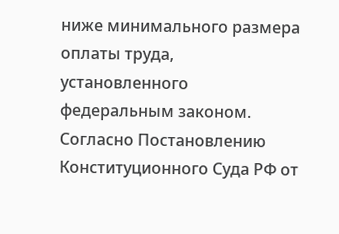ниже минимального размера оплаты труда, установленного федеральным законом. Согласно Постановлению Конституционного Суда РФ от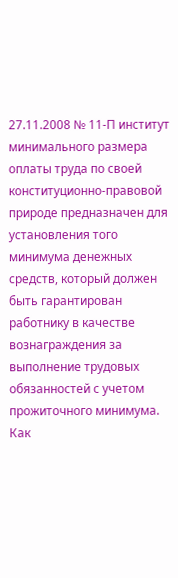27.11.2008 № 11-П институт минимального размера оплаты труда по своей конституционно-правовой природе предназначен для установления того минимума денежных средств, который должен быть гарантирован работнику в качестве вознаграждения за выполнение трудовых обязанностей с учетом прожиточного минимума. Как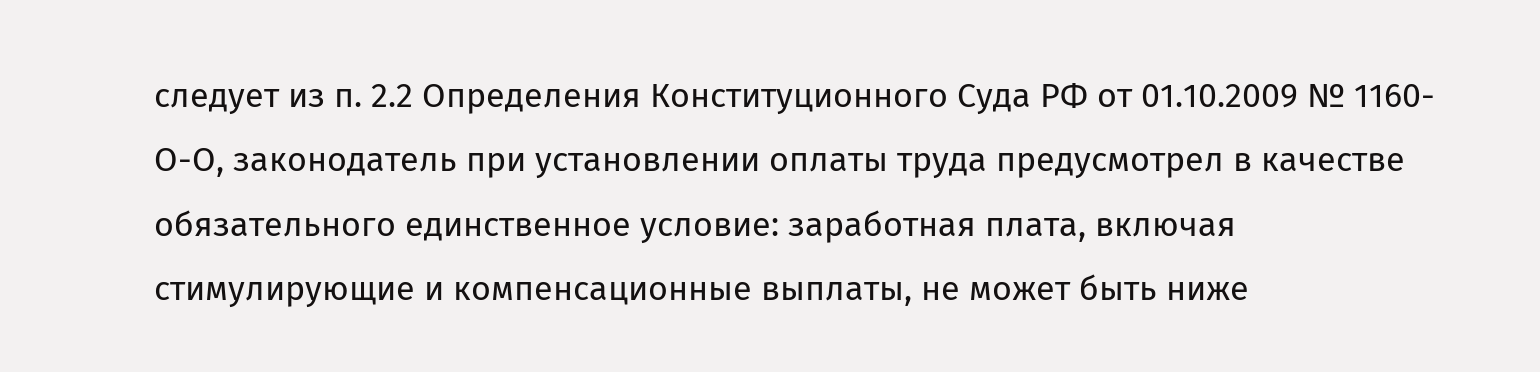следует из п. 2.2 Определения Конституционного Суда РФ от 01.10.2009 № 1160-О-О, законодатель при установлении оплаты труда предусмотрел в качестве обязательного единственное условие: заработная плата, включая стимулирующие и компенсационные выплаты, не может быть ниже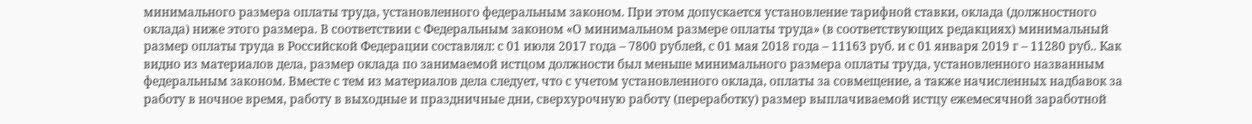минимального размера оплаты труда, установленного федеральным законом. При этом допускается установление тарифной ставки, оклада (должностного оклада) ниже этого размера. В соответствии с Федеральным законом «О минимальном размере оплаты труда» (в соответствующих редакциях) минимальный размер оплаты труда в Российской Федерации составлял: с 01 июля 2017 года – 7800 рублей, с 01 мая 2018 года – 11163 руб. и с 01 января 2019 г – 11280 руб.. Как видно из материалов дела, размер оклада по занимаемой истцом должности был меньше минимального размера оплаты труда, установленного названным федеральным законом. Вместе с тем из материалов дела следует, что с учетом установленного оклада, оплаты за совмещение, а также начисленных надбавок за работу в ночное время, работу в выходные и праздничные дни, сверхурочную работу (переработку) размер выплачиваемой истцу ежемесячной заработной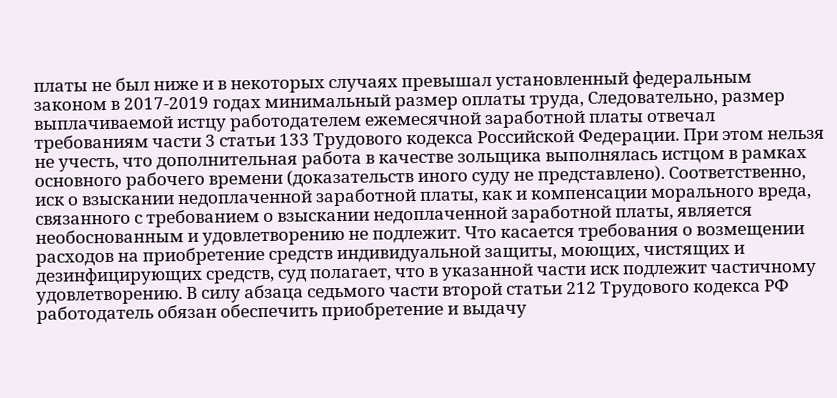платы не был ниже и в некоторых случаях превышал установленный федеральным законом в 2017-2019 годах минимальный размер оплаты труда, Следовательно, размер выплачиваемой истцу работодателем ежемесячной заработной платы отвечал требованиям части 3 статьи 133 Трудового кодекса Российской Федерации. При этом нельзя не учесть, что дополнительная работа в качестве зольщика выполнялась истцом в рамках основного рабочего времени (доказательств иного суду не представлено). Соответственно, иск о взыскании недоплаченной заработной платы, как и компенсации морального вреда, связанного с требованием о взыскании недоплаченной заработной платы, является необоснованным и удовлетворению не подлежит. Что касается требования о возмещении расходов на приобретение средств индивидуальной защиты, моющих, чистящих и дезинфицирующих средств, суд полагает, что в указанной части иск подлежит частичному удовлетворению. В силу абзаца седьмого части второй статьи 212 Трудового кодекса РФ работодатель обязан обеспечить приобретение и выдачу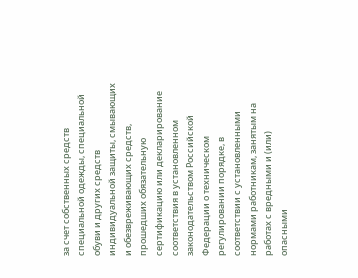за счет собственных средств специальной одежды, специальной обуви и других средств индивидуальной защиты, смывающих и обезвреживающих средств, прошедших обязательную сертификацию или декларирование соответствия в установленном законодательством Российской Федерации о техническом регулировании порядке, в соответствии с установленными нормами работникам, занятым на работах с вредными и (или) опасными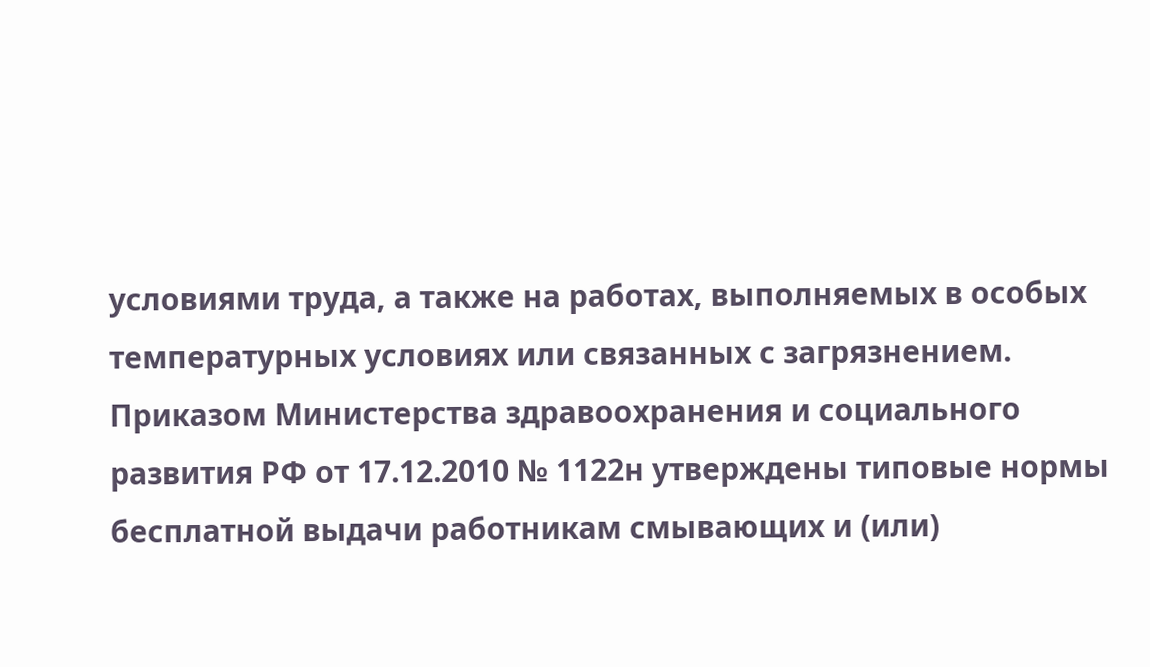условиями труда, а также на работах, выполняемых в особых температурных условиях или связанных с загрязнением. Приказом Министерства здравоохранения и социального развития РФ от 17.12.2010 № 1122н утверждены типовые нормы бесплатной выдачи работникам смывающих и (или)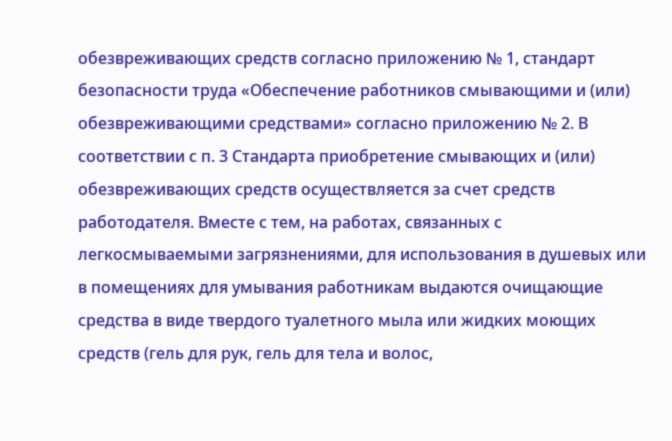обезвреживающих средств согласно приложению № 1, стандарт безопасности труда «Обеспечение работников смывающими и (или) обезвреживающими средствами» согласно приложению № 2. В соответствии с п. 3 Стандарта приобретение смывающих и (или) обезвреживающих средств осуществляется за счет средств работодателя. Вместе с тем, на работах, связанных с легкосмываемыми загрязнениями, для использования в душевых или в помещениях для умывания работникам выдаются очищающие средства в виде твердого туалетного мыла или жидких моющих средств (гель для рук, гель для тела и волос,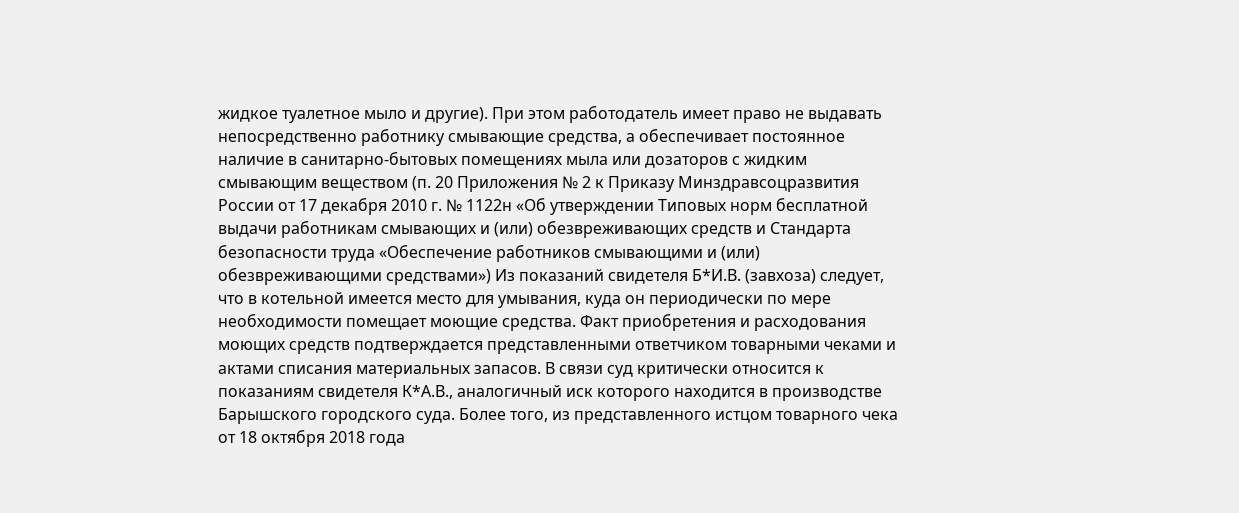жидкое туалетное мыло и другие). При этом работодатель имеет право не выдавать непосредственно работнику смывающие средства, а обеспечивает постоянное наличие в санитарно-бытовых помещениях мыла или дозаторов с жидким смывающим веществом (п. 20 Приложения № 2 к Приказу Минздравсоцразвития России от 17 декабря 2010 г. № 1122н «Об утверждении Типовых норм бесплатной выдачи работникам смывающих и (или) обезвреживающих средств и Стандарта безопасности труда «Обеспечение работников смывающими и (или) обезвреживающими средствами») Из показаний свидетеля Б*И.В. (завхоза) следует, что в котельной имеется место для умывания, куда он периодически по мере необходимости помещает моющие средства. Факт приобретения и расходования моющих средств подтверждается представленными ответчиком товарными чеками и актами списания материальных запасов. В связи суд критически относится к показаниям свидетеля К*А.В., аналогичный иск которого находится в производстве Барышского городского суда. Более того, из представленного истцом товарного чека от 18 октября 2018 года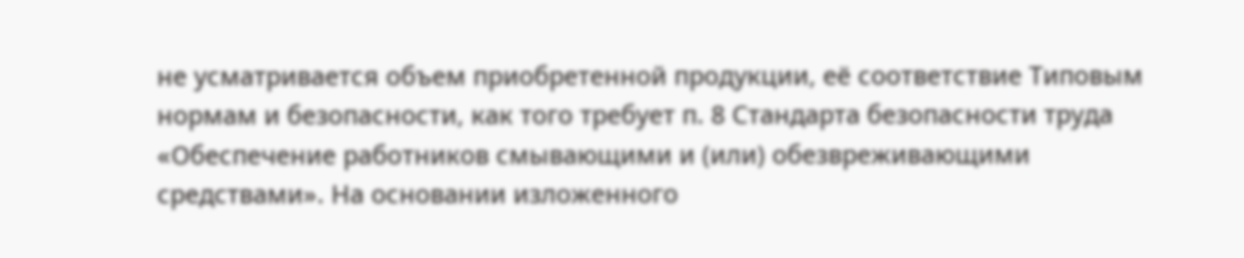не усматривается объем приобретенной продукции, её соответствие Типовым нормам и безопасности, как того требует п. 8 Стандарта безопасности труда «Обеспечение работников смывающими и (или) обезвреживающими средствами». На основании изложенного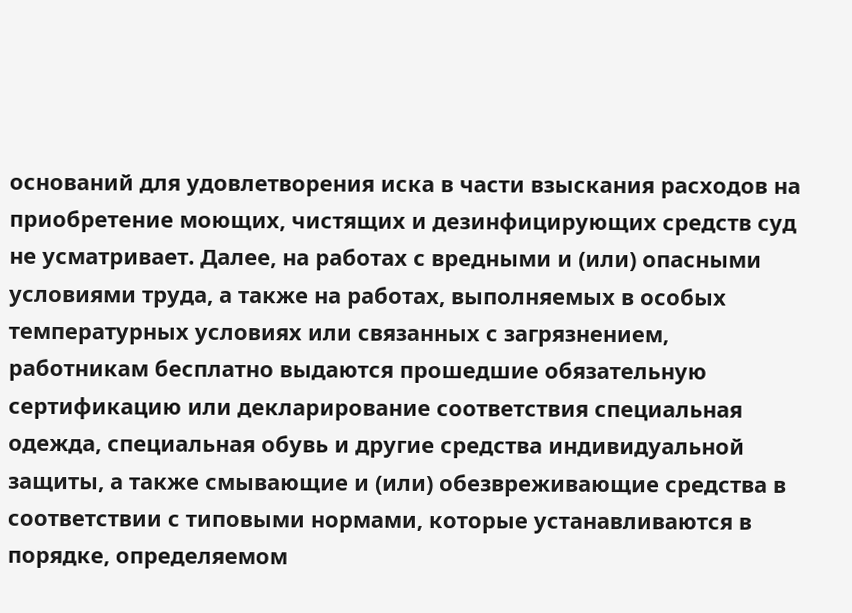оснований для удовлетворения иска в части взыскания расходов на приобретение моющих, чистящих и дезинфицирующих средств суд не усматривает. Далее, на работах с вредными и (или) опасными условиями труда, а также на работах, выполняемых в особых температурных условиях или связанных с загрязнением, работникам бесплатно выдаются прошедшие обязательную сертификацию или декларирование соответствия специальная одежда, специальная обувь и другие средства индивидуальной защиты, а также смывающие и (или) обезвреживающие средства в соответствии с типовыми нормами, которые устанавливаются в порядке, определяемом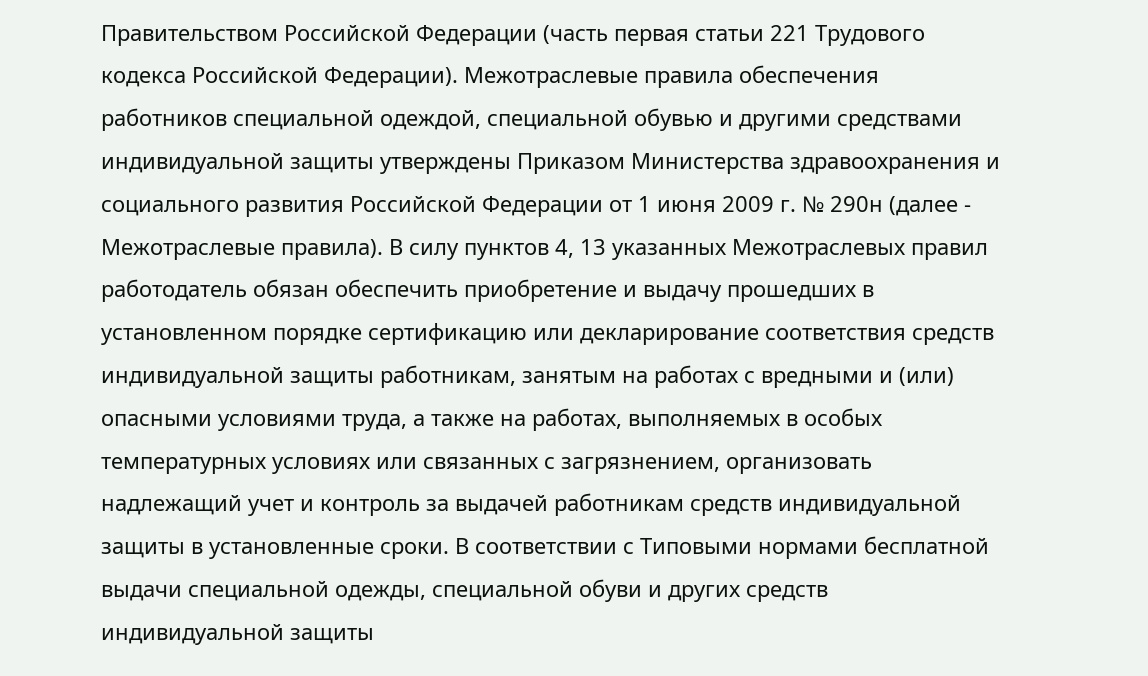Правительством Российской Федерации (часть первая статьи 221 Трудового кодекса Российской Федерации). Межотраслевые правила обеспечения работников специальной одеждой, специальной обувью и другими средствами индивидуальной защиты утверждены Приказом Министерства здравоохранения и социального развития Российской Федерации от 1 июня 2009 г. № 290н (далее - Межотраслевые правила). В силу пунктов 4, 13 указанных Межотраслевых правил работодатель обязан обеспечить приобретение и выдачу прошедших в установленном порядке сертификацию или декларирование соответствия средств индивидуальной защиты работникам, занятым на работах с вредными и (или) опасными условиями труда, а также на работах, выполняемых в особых температурных условиях или связанных с загрязнением, организовать надлежащий учет и контроль за выдачей работникам средств индивидуальной защиты в установленные сроки. В соответствии с Типовыми нормами бесплатной выдачи специальной одежды, специальной обуви и других средств индивидуальной защиты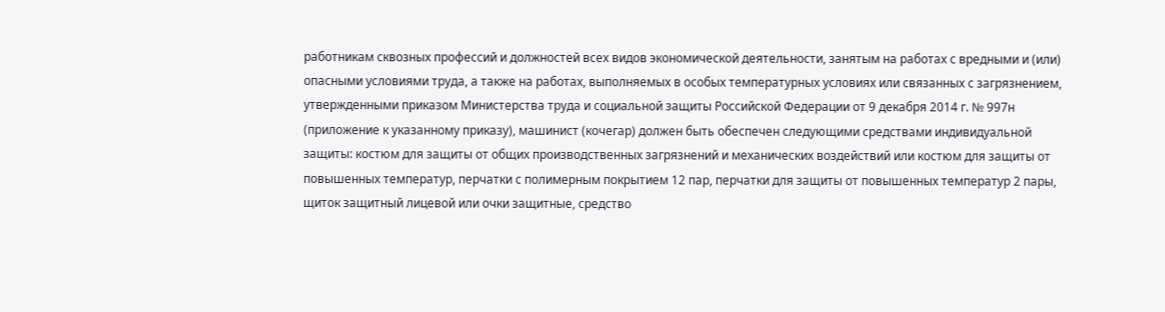работникам сквозных профессий и должностей всех видов экономической деятельности, занятым на работах с вредными и (или) опасными условиями труда, а также на работах, выполняемых в особых температурных условиях или связанных с загрязнением, утвержденными приказом Министерства труда и социальной защиты Российской Федерации от 9 декабря 2014 г. № 997н (приложение к указанному приказу), машинист (кочегар) должен быть обеспечен следующими средствами индивидуальной защиты: костюм для защиты от общих производственных загрязнений и механических воздействий или костюм для защиты от повышенных температур, перчатки с полимерным покрытием 12 пар, перчатки для защиты от повышенных температур 2 пары, щиток защитный лицевой или очки защитные, средство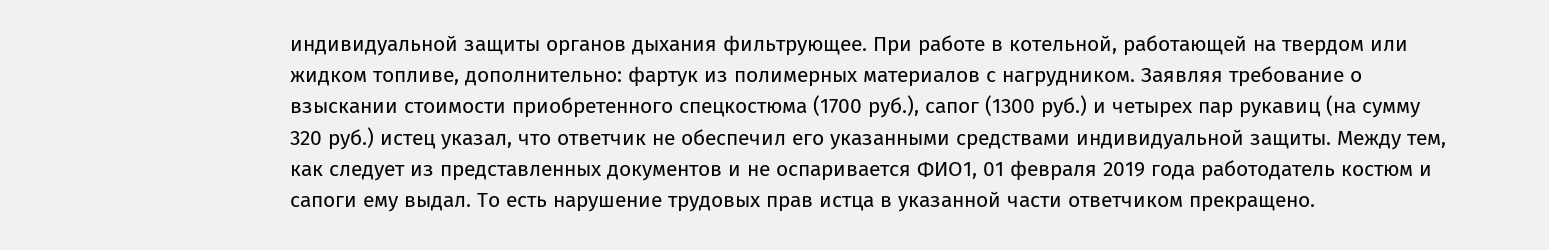индивидуальной защиты органов дыхания фильтрующее. При работе в котельной, работающей на твердом или жидком топливе, дополнительно: фартук из полимерных материалов с нагрудником. Заявляя требование о взыскании стоимости приобретенного спецкостюма (1700 руб.), сапог (1300 руб.) и четырех пар рукавиц (на сумму 320 руб.) истец указал, что ответчик не обеспечил его указанными средствами индивидуальной защиты. Между тем, как следует из представленных документов и не оспаривается ФИО1, 01 февраля 2019 года работодатель костюм и сапоги ему выдал. То есть нарушение трудовых прав истца в указанной части ответчиком прекращено.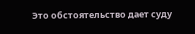Это обстоятельство дает суду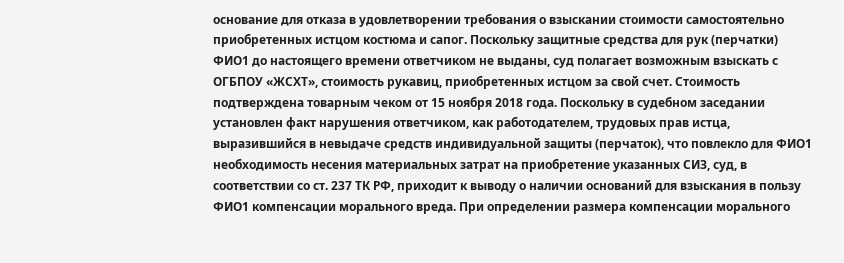основание для отказа в удовлетворении требования о взыскании стоимости самостоятельно приобретенных истцом костюма и сапог. Поскольку защитные средства для рук (перчатки) ФИО1 до настоящего времени ответчиком не выданы, суд полагает возможным взыскать с ОГБПОУ «ЖСХТ», стоимость рукавиц, приобретенных истцом за свой счет. Стоимость подтверждена товарным чеком от 15 ноября 2018 года. Поскольку в судебном заседании установлен факт нарушения ответчиком, как работодателем, трудовых прав истца, выразившийся в невыдаче средств индивидуальной защиты (перчаток), что повлекло для ФИО1 необходимость несения материальных затрат на приобретение указанных СИЗ, суд, в соответствии со ст. 237 ТК РФ, приходит к выводу о наличии оснований для взыскания в пользу ФИО1 компенсации морального вреда. При определении размера компенсации морального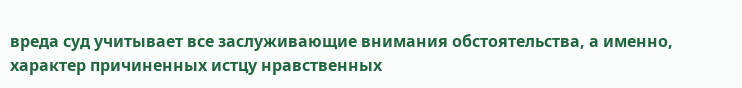вреда суд учитывает все заслуживающие внимания обстоятельства, а именно, характер причиненных истцу нравственных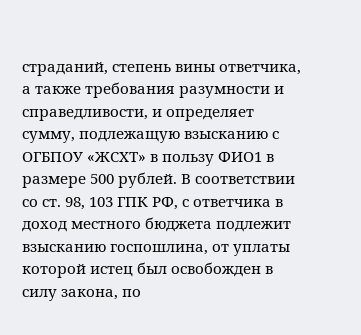страданий, степень вины ответчика, а также требования разумности и справедливости, и определяет сумму, подлежащую взысканию с ОГБПОУ «ЖСХТ» в пользу ФИО1 в размере 500 рублей. В соответствии со ст. 98, 103 ГПК РФ, с ответчика в доход местного бюджета подлежит взысканию госпошлина, от уплаты которой истец был освобожден в силу закона, по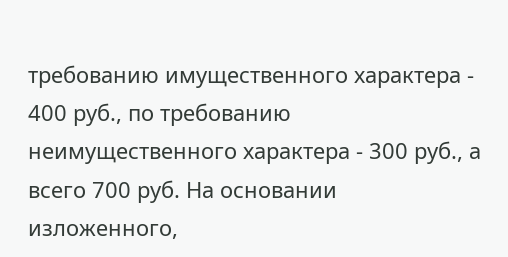требованию имущественного характера - 400 руб., по требованию неимущественного характера - 300 руб., а всего 700 руб. На основании изложенного,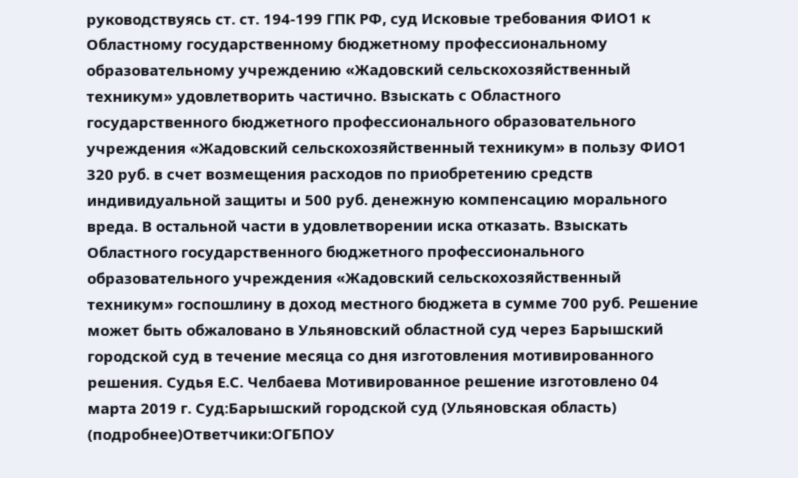руководствуясь ст. ст. 194-199 ГПК РФ, суд Исковые требования ФИО1 к Областному государственному бюджетному профессиональному образовательному учреждению «Жадовский сельскохозяйственный техникум» удовлетворить частично. Взыскать с Областного государственного бюджетного профессионального образовательного учреждения «Жадовский сельскохозяйственный техникум» в пользу ФИО1 320 руб. в счет возмещения расходов по приобретению средств индивидуальной защиты и 500 руб. денежную компенсацию морального вреда. В остальной части в удовлетворении иска отказать. Взыскать Областного государственного бюджетного профессионального образовательного учреждения «Жадовский сельскохозяйственный техникум» госпошлину в доход местного бюджета в сумме 700 руб. Решение может быть обжаловано в Ульяновский областной суд через Барышский городской суд в течение месяца со дня изготовления мотивированного решения. Судья Е.С. Челбаева Мотивированное решение изготовлено 04 марта 2019 г. Суд:Барышский городской суд (Ульяновская область) (подробнее)Ответчики:ОГБПОУ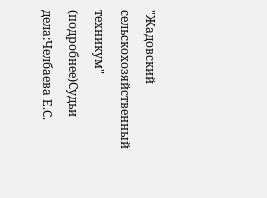"Жадовский сельскохозяйственный техникум" (подробнее)Судьи дела:Челбаева Е.С.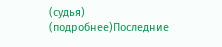(судья) (подробнее)Последние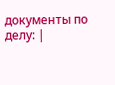документы по делу: |